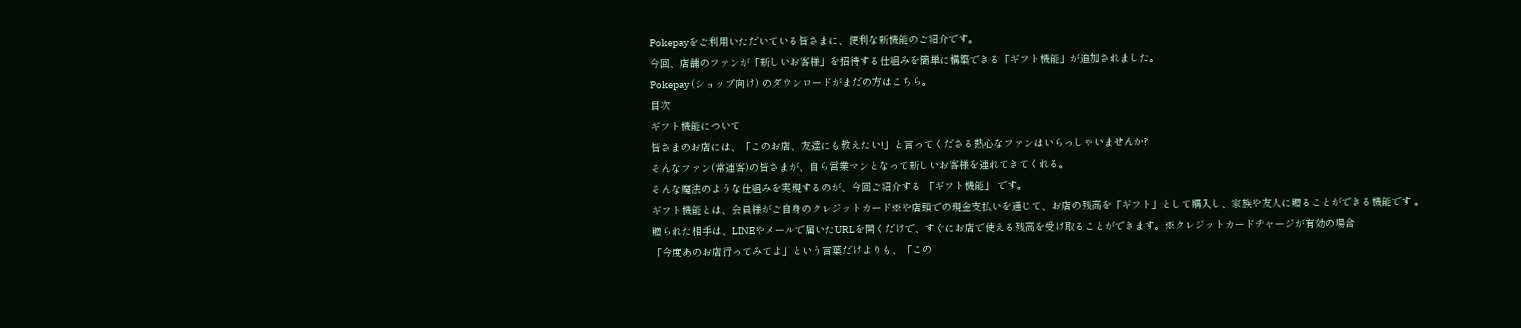Pokepayをご利用いただいている皆さまに、便利な新機能のご紹介です。
今回、店舗のファンが「新しいお客様」を招待する仕組みを簡単に構築できる「ギフト機能」が追加されました。
Pokepay (ショップ向け) のダウンロードがまだの方はこちら。
目次
ギフト機能について
皆さまのお店には、「このお店、友達にも教えたい!」と言ってくださる熱心なファンはいらっしゃいませんか?
そんなファン(常連客)の皆さまが、自ら営業マンとなって新しいお客様を連れてきてくれる。
そんな魔法のような仕組みを実現するのが、今回ご紹介する 「ギフト機能」 です。
ギフト機能とは、会員様がご自身のクレジットカード※や店頭での現金支払いを通じて、お店の残高を「ギフト」として購入し、家族や友人に贈ることができる機能です 。
贈られた相手は、LINEやメールで届いたURLを開くだけで、すぐにお店で使える残高を受け取ることができます。※クレジットカードチャージが有効の場合
「今度あのお店行ってみてよ」という言葉だけよりも、「この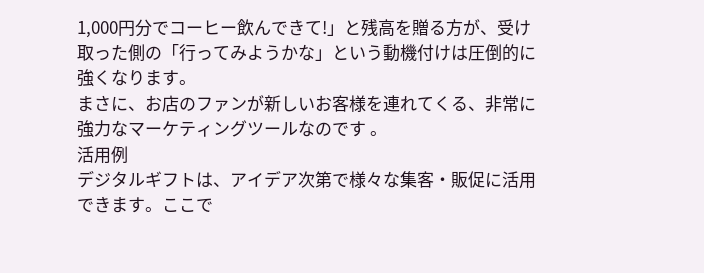1,000円分でコーヒー飲んできて!」と残高を贈る方が、受け取った側の「行ってみようかな」という動機付けは圧倒的に強くなります。
まさに、お店のファンが新しいお客様を連れてくる、非常に強力なマーケティングツールなのです 。
活用例
デジタルギフトは、アイデア次第で様々な集客・販促に活用できます。ここで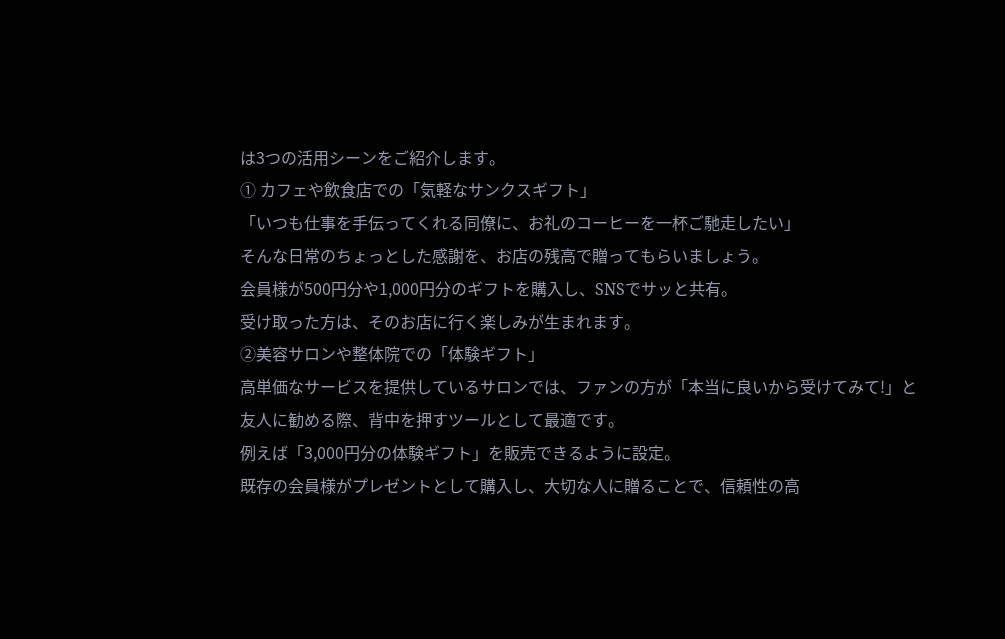は3つの活用シーンをご紹介します。
① カフェや飲食店での「気軽なサンクスギフト」
「いつも仕事を手伝ってくれる同僚に、お礼のコーヒーを一杯ご馳走したい」
そんな日常のちょっとした感謝を、お店の残高で贈ってもらいましょう。
会員様が500円分や1,000円分のギフトを購入し、SNSでサッと共有。
受け取った方は、そのお店に行く楽しみが生まれます。
②美容サロンや整体院での「体験ギフト」
高単価なサービスを提供しているサロンでは、ファンの方が「本当に良いから受けてみて!」と友人に勧める際、背中を押すツールとして最適です。
例えば「3,000円分の体験ギフト」を販売できるように設定。
既存の会員様がプレゼントとして購入し、大切な人に贈ることで、信頼性の高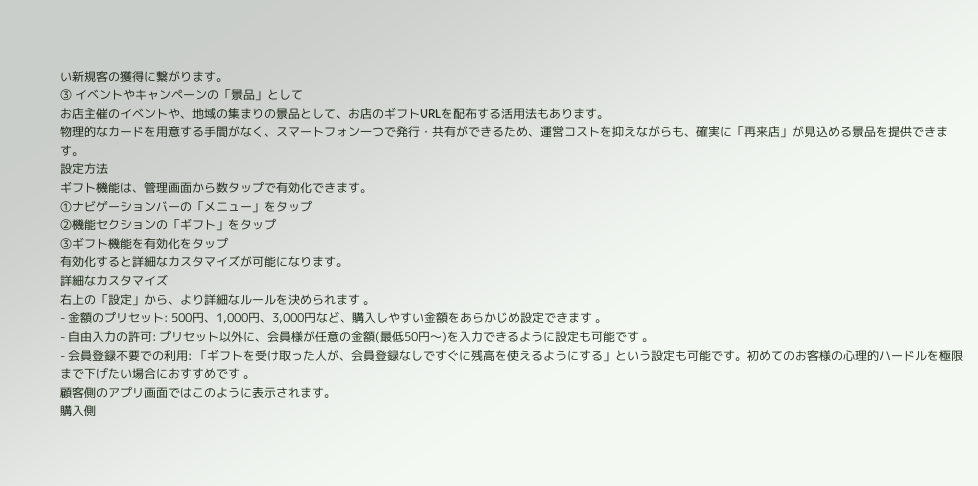い新規客の獲得に繋がります。
③ イベントやキャンペーンの「景品」として
お店主催のイベントや、地域の集まりの景品として、お店のギフトURLを配布する活用法もあります。
物理的なカードを用意する手間がなく、スマートフォン一つで発行・共有ができるため、運営コストを抑えながらも、確実に「再来店」が見込める景品を提供できます。
設定方法
ギフト機能は、管理画面から数タップで有効化できます。
➀ナビゲーションバーの「メニュー」をタップ
②機能セクションの「ギフト」をタップ
③ギフト機能を有効化をタップ
有効化すると詳細なカスタマイズが可能になります。
詳細なカスタマイズ
右上の「設定」から、より詳細なルールを決められます 。
- 金額のプリセット: 500円、1,000円、3,000円など、購入しやすい金額をあらかじめ設定できます 。
- 自由入力の許可: プリセット以外に、会員様が任意の金額(最低50円〜)を入力できるように設定も可能です 。
- 会員登録不要での利用: 「ギフトを受け取った人が、会員登録なしですぐに残高を使えるようにする」という設定も可能です。初めてのお客様の心理的ハードルを極限まで下げたい場合におすすめです 。
顧客側のアプリ画面ではこのように表示されます。
購入側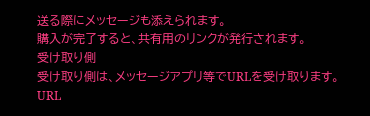送る際にメッセージも添えられます。
購入が完了すると、共有用のリンクが発行されます。
受け取り側
受け取り側は、メッセージアプリ等でURLを受け取ります。
URL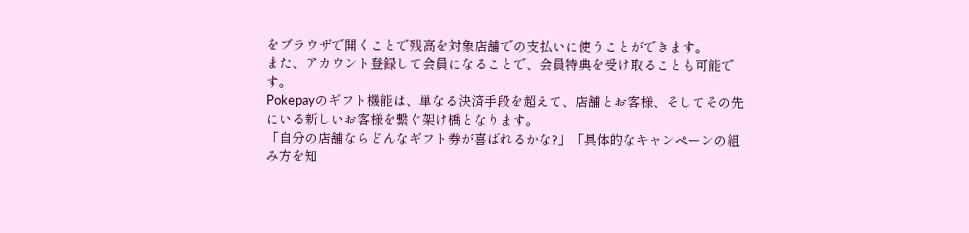をブラウザで開くことで残高を対象店舗での支払いに使うことができます。
また、アカウント登録して会員になることで、会員特典を受け取ることも可能です。
Pokepayのギフト機能は、単なる決済手段を超えて、店舗とお客様、そしてその先にいる新しいお客様を繋ぐ架け橋となります。
「自分の店舗ならどんなギフト券が喜ばれるかな?」「具体的なキャンペーンの組み方を知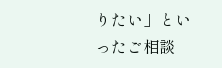りたい」といったご相談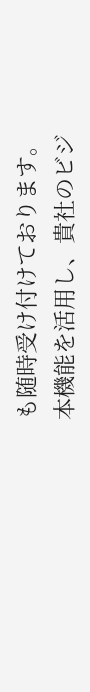も随時受け付けております。
本機能を活用し、貴社のビジ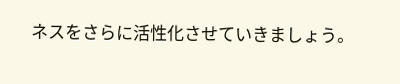ネスをさらに活性化させていきましょう。